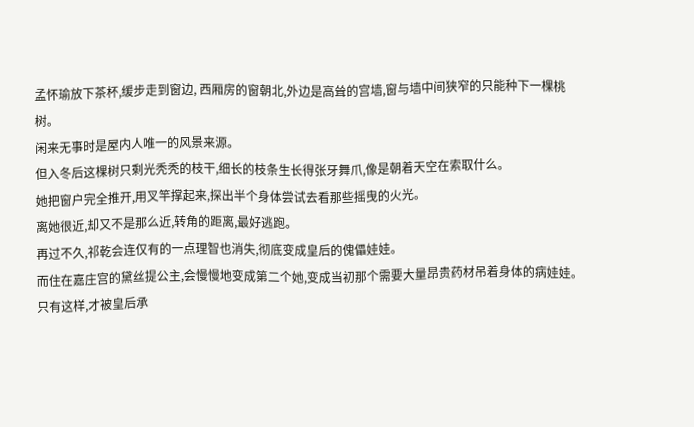孟怀瑜放下茶杯,缓步走到窗边, 西厢房的窗朝北,外边是高耸的宫墙,窗与墙中间狭窄的只能种下一棵桃树。
闲来无事时是屋内人唯一的风景来源。
但入冬后这棵树只剩光秃秃的枝干,细长的枝条生长得张牙舞爪,像是朝着天空在索取什么。
她把窗户完全推开,用叉竿撑起来,探出半个身体尝试去看那些摇曳的火光。
离她很近,却又不是那么近,转角的距离,最好逃跑。
再过不久,祁乾会连仅有的一点理智也消失,彻底变成皇后的傀儡娃娃。
而住在嘉庄宫的黛丝提公主,会慢慢地变成第二个她,变成当初那个需要大量昂贵药材吊着身体的病娃娃。
只有这样,才被皇后承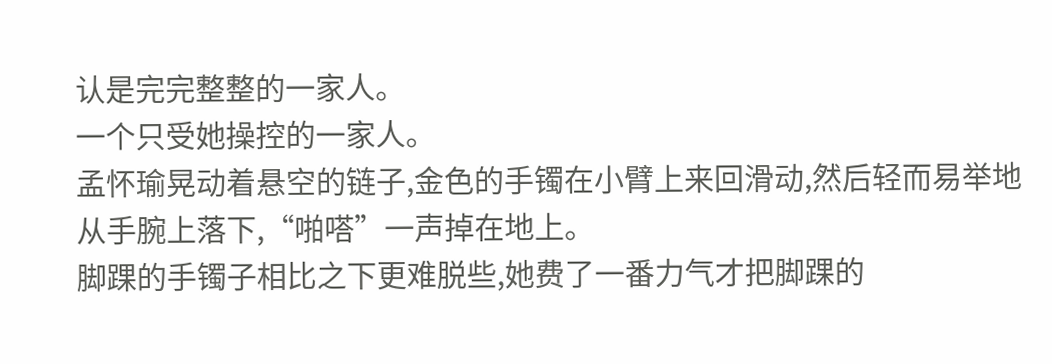认是完完整整的一家人。
一个只受她操控的一家人。
孟怀瑜晃动着悬空的链子,金色的手镯在小臂上来回滑动,然后轻而易举地从手腕上落下,“啪嗒”一声掉在地上。
脚踝的手镯子相比之下更难脱些,她费了一番力气才把脚踝的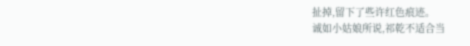扯掉,留下了些许红色痕迹。
诚如小姑娘所说,祁乾不适合当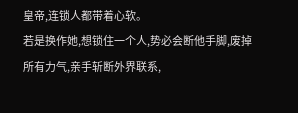皇帝,连锁人都带着心软。
若是换作她,想锁住一个人,势必会断他手脚,废掉所有力气,亲手斩断外界联系,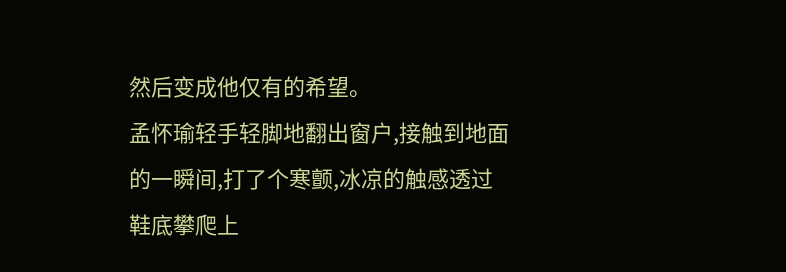然后变成他仅有的希望。
孟怀瑜轻手轻脚地翻出窗户,接触到地面的一瞬间,打了个寒颤,冰凉的触感透过鞋底攀爬上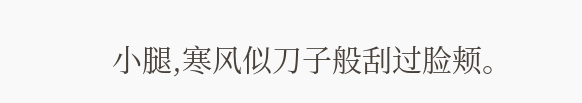小腿,寒风似刀子般刮过脸颊。